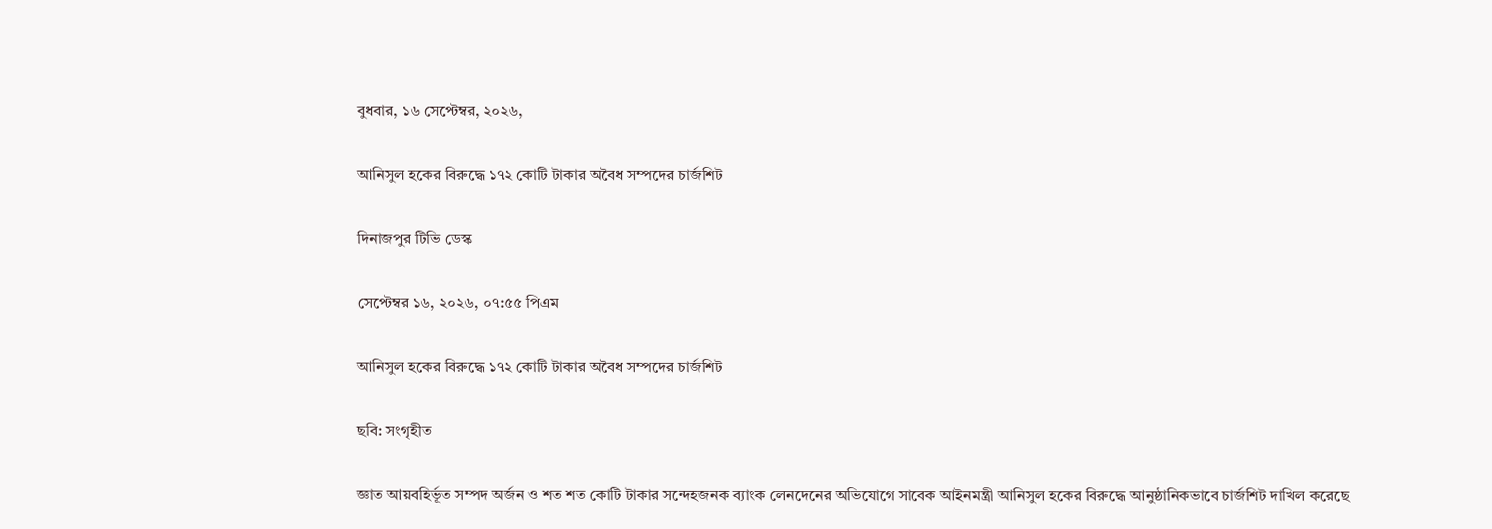বুধবার, ১৬ সেপ্টেম্বর, ২০২৬,

আনিসুল হকের বিরুদ্ধে ১৭২ কোটি টাকার অবৈধ সম্পদের চার্জশিট

দিনাজপুর টিভি ডেস্ক

সেপ্টেম্বর ১৬, ২০২৬, ০৭:৫৫ পিএম

আনিসুল হকের বিরুদ্ধে ১৭২ কোটি টাকার অবৈধ সম্পদের চার্জশিট

ছবি: সংগৃহীত

জ্ঞাত আয়বহির্ভূত সম্পদ অর্জন ও শত শত কোটি টাকার সন্দেহজনক ব্যাংক লেনদেনের অভিযোগে সাবেক আইনমন্ত্রী আনিসুল হকের বিরুদ্ধে আনুষ্ঠানিকভাবে চার্জশিট দাখিল করেছে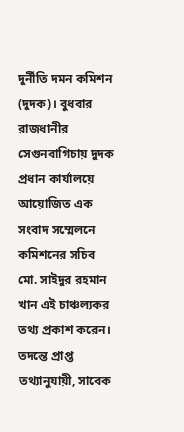দুর্নীতি দমন কমিশন (দুদক)। বুধবার রাজধানীর সেগুনবাগিচায় দুদক প্রধান কার্যালয়ে আয়োজিত এক সংবাদ সম্মেলনে কমিশনের সচিব মো. সাইদুর রহমান খান এই চাঞ্চল্যকর তথ্য প্রকাশ করেন। তদন্তে প্রাপ্ত তথ্যানুযায়ী, সাবেক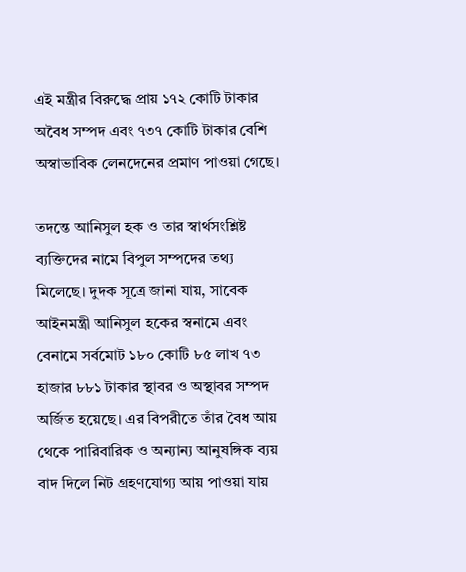এই মন্ত্রীর বিরুদ্ধে প্রায় ১৭২ কোটি টাকার অবৈধ সম্পদ এবং ৭৩৭ কোটি টাকার বেশি অস্বাভাবিক লেনদেনের প্রমাণ পাওয়া গেছে।

তদন্তে আনিসুল হক ও তার স্বার্থসংশ্লিষ্ট ব্যক্তিদের নামে বিপুল সম্পদের তথ্য মিলেছে। দুদক সূত্রে জানা যায়, সাবেক আইনমন্ত্রী আনিসুল হকের স্বনামে এবং বেনামে সর্বমোট ১৮০ কোটি ৮৫ লাখ ৭৩ হাজার ৮৮১ টাকার স্থাবর ও অস্থাবর সম্পদ অর্জিত হয়েছে। এর বিপরীতে তাঁর বৈধ আয় থেকে পারিবারিক ও অন্যান্য আনুষঙ্গিক ব্যয় বাদ দিলে নিট গ্রহণযোগ্য আয় পাওয়া যায়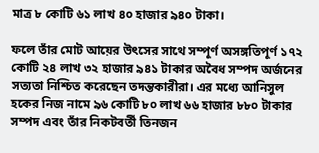মাত্র ৮ কোটি ৬১ লাখ ৪০ হাজার ৯৪০ টাকা।

ফলে তাঁর মোট আয়ের উৎসের সাথে সম্পূর্ণ অসঙ্গতিপূর্ণ ১৭২ কোটি ২৪ লাখ ৩২ হাজার ৯৪১ টাকার অবৈধ সম্পদ অর্জনের সত্যতা নিশ্চিত করেছেন তদন্তকারীরা। এর মধ্যে আনিসুল হকের নিজ নামে ৯৬ কোটি ৮০ লাখ ৬৬ হাজার ৮৮০ টাকার সম্পদ এবং তাঁর নিকটবর্তী তিনজন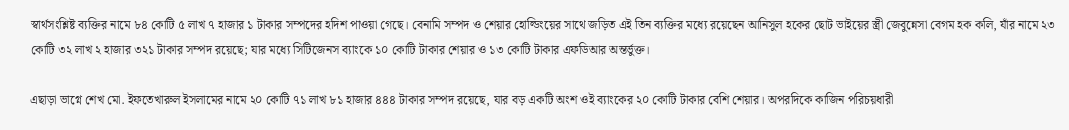স্বার্থসংশ্লিষ্ট ব্যক্তির নামে ৮৪ কোটি ৫ লাখ ৭ হাজার ১ টাকার সম্পদের হদিশ পাওয়া গেছে। বেনামি সম্পদ ও শেয়ার হোল্ডিংয়ের সাথে জড়িত এই তিন ব্যক্তির মধ্যে রয়েছেন আনিসুল হকের ছোট ভাইয়ের স্ত্রী জেবুন্নেসা বেগম হক কলি, যাঁর নামে ২৩ কোটি ৩২ লাখ ২ হাজার ৩২১ টাকার সম্পদ রয়েছে; যার মধ্যে সিটিজেনস ব্যাংকে ১০ কোটি টাকার শেয়ার ও ১৩ কোটি টাকার এফডিআর অন্তর্ভুক্ত।

এছাড়া ভাগ্নে শেখ মো. ইফতেখারুল ইসলামের নামে ২০ কোটি ৭১ লাখ ৮১ হাজার ৪৪৪ টাকার সম্পদ রয়েছে, যার বড় একটি অংশ ওই ব্যাংকের ২০ কোটি টাকার বেশি শেয়ার। অপরদিকে কাজিন পরিচয়ধারী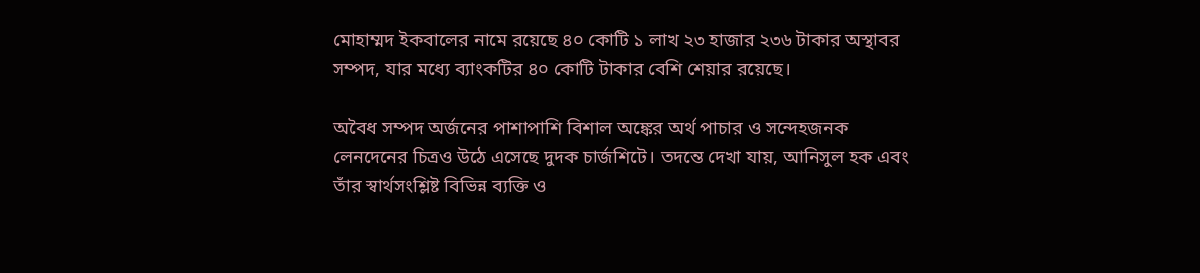মোহাম্মদ ইকবালের নামে রয়েছে ৪০ কোটি ১ লাখ ২৩ হাজার ২৩৬ টাকার অস্থাবর সম্পদ, যার মধ্যে ব্যাংকটির ৪০ কোটি টাকার বেশি শেয়ার রয়েছে।

অবৈধ সম্পদ অর্জনের পাশাপাশি বিশাল অঙ্কের অর্থ পাচার ও সন্দেহজনক লেনদেনের চিত্রও উঠে এসেছে দুদক চার্জশিটে। তদন্তে দেখা যায়, আনিসুল হক এবং তাঁর স্বার্থসংশ্লিষ্ট বিভিন্ন ব্যক্তি ও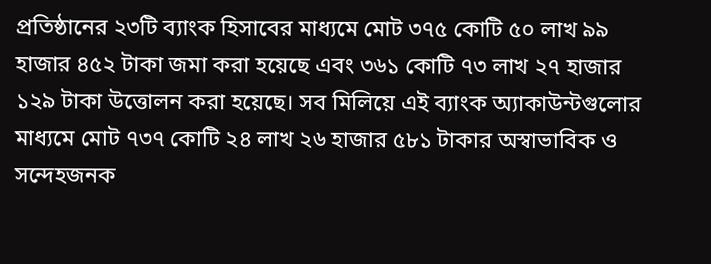প্রতিষ্ঠানের ২৩টি ব্যাংক হিসাবের মাধ্যমে মোট ৩৭৫ কোটি ৫০ লাখ ৯৯ হাজার ৪৫২ টাকা জমা করা হয়েছে এবং ৩৬১ কোটি ৭৩ লাখ ২৭ হাজার ১২৯ টাকা উত্তোলন করা হয়েছে। সব মিলিয়ে এই ব্যাংক অ্যাকাউন্টগুলোর মাধ্যমে মোট ৭৩৭ কোটি ২৪ লাখ ২৬ হাজার ৫৮১ টাকার অস্বাভাবিক ও সন্দেহজনক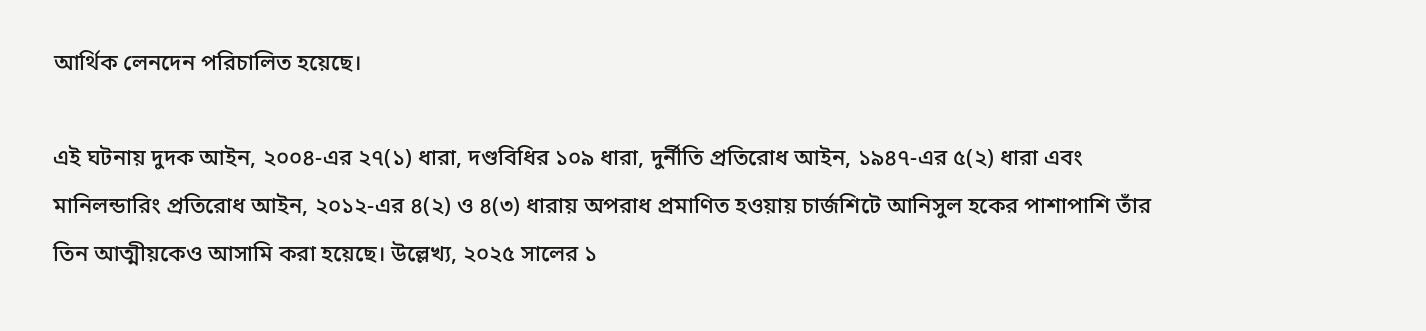আর্থিক লেনদেন পরিচালিত হয়েছে।

এই ঘটনায় দুদক আইন, ২০০৪-এর ২৭(১) ধারা, দণ্ডবিধির ১০৯ ধারা, দুর্নীতি প্রতিরোধ আইন, ১৯৪৭-এর ৫(২) ধারা এবং মানিলন্ডারিং প্রতিরোধ আইন, ২০১২-এর ৪(২) ও ৪(৩) ধারায় অপরাধ প্রমাণিত হওয়ায় চার্জশিটে আনিসুল হকের পাশাপাশি তাঁর তিন আত্মীয়কেও আসামি করা হয়েছে। উল্লেখ্য, ২০২৫ সালের ১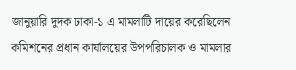জানুয়ারি দুদক ঢাকা-১ এ মামলাটি দায়ের করেছিলেন কমিশনের প্রধান কার্যালয়ের উপপরিচালক ও মামলার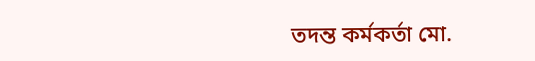তদন্ত কর্মকর্তা মো.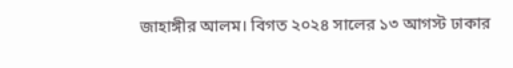জাহাঙ্গীর আলম। বিগত ২০২৪ সালের ১৩ আগস্ট ঢাকার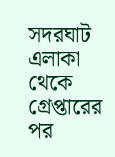সদরঘাট এলাকা থেকে গ্রেপ্তারের পর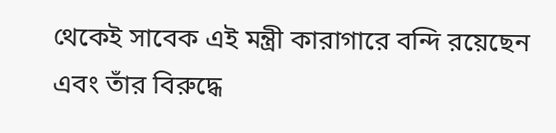থেকেই সাবেক এই মন্ত্রী কারাগারে বন্দি রয়েছেন এবং তাঁর বিরুদ্ধে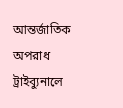আন্তর্জাতিক অপরাধ ট্রাইব্যুনালে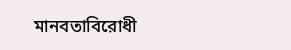মানবতাবিরোধী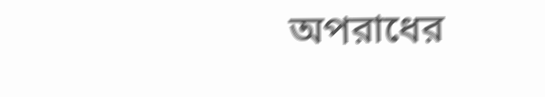অপরাধের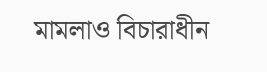মামলাও বিচারাধীন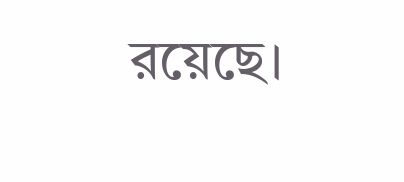রয়েছে।